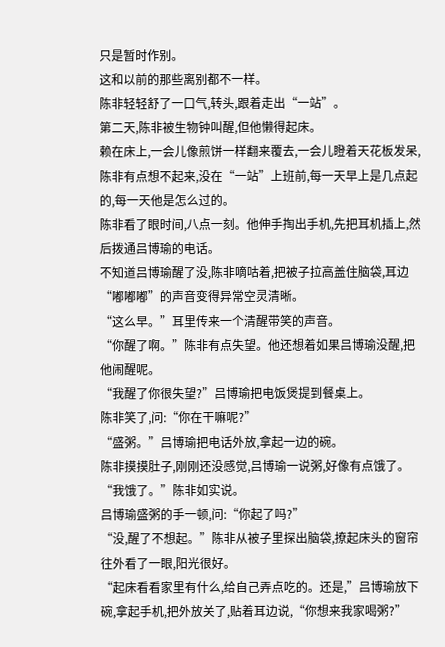只是暂时作别。
这和以前的那些离别都不一样。
陈非轻轻舒了一口气,转头,跟着走出“一站”。
第二天,陈非被生物钟叫醒,但他懒得起床。
赖在床上,一会儿像煎饼一样翻来覆去,一会儿瞪着天花板发呆,陈非有点想不起来,没在“一站”上班前,每一天早上是几点起的,每一天他是怎么过的。
陈非看了眼时间,八点一刻。他伸手掏出手机,先把耳机插上,然后拨通吕博瑜的电话。
不知道吕博瑜醒了没,陈非嘀咕着,把被子拉高盖住脑袋,耳边“嘟嘟嘟”的声音变得异常空灵清晰。
“这么早。”耳里传来一个清醒带笑的声音。
“你醒了啊。”陈非有点失望。他还想着如果吕博瑜没醒,把他闹醒呢。
“我醒了你很失望?”吕博瑜把电饭煲提到餐桌上。
陈非笑了,问:“你在干嘛呢?”
“盛粥。”吕博瑜把电话外放,拿起一边的碗。
陈非摸摸肚子,刚刚还没感觉,吕博瑜一说粥,好像有点饿了。
“我饿了。”陈非如实说。
吕博瑜盛粥的手一顿,问:“你起了吗?”
“没,醒了不想起。”陈非从被子里探出脑袋,撩起床头的窗帘往外看了一眼,阳光很好。
“起床看看家里有什么,给自己弄点吃的。还是,”吕博瑜放下碗,拿起手机,把外放关了,贴着耳边说,“你想来我家喝粥?”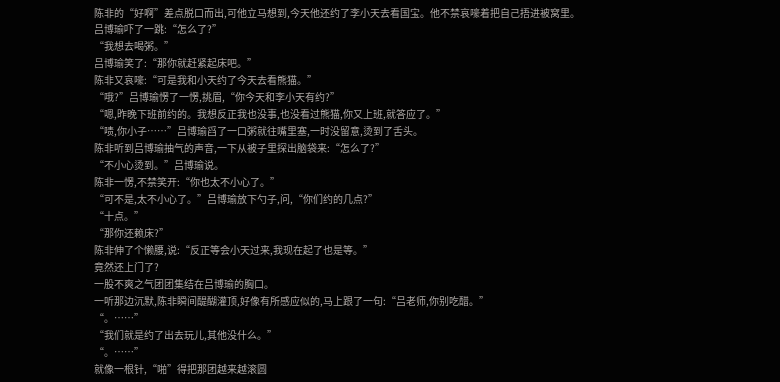陈非的“好啊”差点脱口而出,可他立马想到,今天他还约了李小天去看国宝。他不禁哀嚎着把自己捂进被窝里。
吕博瑜吓了一跳:“怎么了?”
“我想去喝粥。”
吕博瑜笑了:“那你就赶紧起床吧。”
陈非又哀嚎:“可是我和小天约了今天去看熊猫。”
“哦?”吕博瑜愣了一愣,挑眉,“你今天和李小天有约?”
“嗯,昨晚下班前约的。我想反正我也没事,也没看过熊猫,你又上班,就答应了。”
“啧,你小子……”吕博瑜舀了一口粥就往嘴里塞,一时没留意,烫到了舌头。
陈非听到吕博瑜抽气的声音,一下从被子里探出脑袋来:“怎么了?”
“不小心烫到。”吕博瑜说。
陈非一愣,不禁笑开:“你也太不小心了。”
“可不是,太不小心了。”吕博瑜放下勺子,问,“你们约的几点?”
“十点。”
“那你还赖床?”
陈非伸了个懒腰,说:“反正等会小天过来,我现在起了也是等。”
竟然还上门了?
一股不爽之气团团集结在吕博瑜的胸口。
一听那边沉默,陈非瞬间醍醐灌顶,好像有所感应似的,马上跟了一句:“吕老师,你别吃醋。”
“。……”
“我们就是约了出去玩儿,其他没什么。”
“。……”
就像一根针,“啪”得把那团越来越滚圆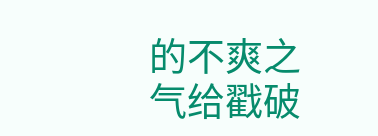的不爽之气给戳破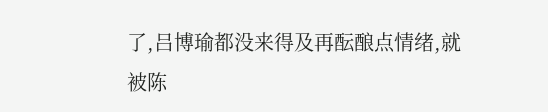了,吕博瑜都没来得及再酝酿点情绪,就被陈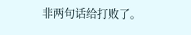非两句话给打败了。